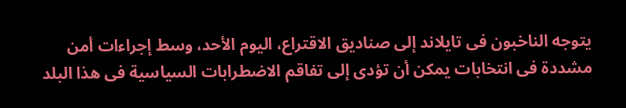يتوجه الناخبون فى تايلاند إلى صناديق الاقتراع، اليوم الأحد، وسط إجراءات أمن مشددة فى انتخابات يمكن أن تؤدى إلى تفاقم الاضطرابات السياسية فى هذا البلد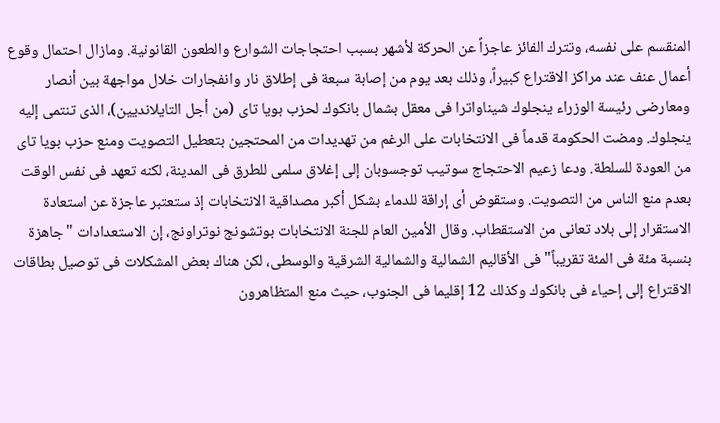المنقسم على نفسه، وتترك الفائز عاجزاً عن الحركة لأشهر بسبب احتجاجات الشوارع والطعون القانونية. ومازال احتمال وقوع أعمال عنف عند مراكز الاقتراع كبيراً، وذلك بعد يوم من إصابة سبعة فى إطلاق نار وانفجارات خلال مواجهة بين أنصار ومعارضى رئيسة الوزراء ينجلوك شيناواترا فى معقل بشمال بانكوك لحزب بويا تاى (من أجل التايلانديين)، الذى تنتمى إليه ينجلوك. ومضت الحكومة قدماً فى الانتخابات على الرغم من تهديدات من المحتجين بتعطيل التصويت ومنع حزب بويا تاى من العودة للسلطة. ودعا زعيم الاحتجاج سوتيب توجسوبان إلى إغلاق سلمى للطرق فى المدينة، لكنه تعهد فى نفس الوقت بعدم منع الناس من التصويت. وستقوض أى إراقة للدماء بشكل أكبر مصداقية الانتخابات إذ ستعتبر عاجزة عن استعادة الاستقرار إلى بلاد تعانى من الاستقطاب. وقال الأمين العام للجنة الانتخابات بوتشونج نوتراونج، إن الاستعدادات "جاهزة بنسبة مئة فى المئة تقريباً" فى الأقاليم الشمالية والشمالية الشرقية والوسطى، لكن هناك بعض المشكلات فى توصيل بطاقات الاقتراع إلى إحياء فى بانكوك وكذلك 12 إقليما فى الجنوب، حيث منع المتظاهرون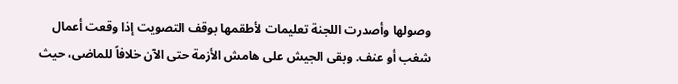وصولها وأصدرت اللجنة تعليمات لأطقمها بوقف التصويت إذا وقعت أعمال شغب أو عنف. وبقى الجيش على هامش الأزمة حتى الآن خلافاً للماضى، حيث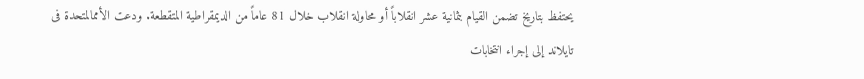يحتفظ بتاريخ تضمن القيام بثمانية عشر انقلاباً أو محاولة انقلاب خلال 81 عاماً من الديمقراطية المتقطعة. ودعت الأممالمتحدة فى تايلاند إلى إجراء انتخابات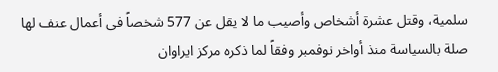سلمية، وقتل عشرة أشخاص وأصيب ما لا يقل عن 577 شخصاً فى أعمال عنف لها صلة بالسياسة منذ أواخر نوفمبر وفقاً لما ذكره مركز ايراوان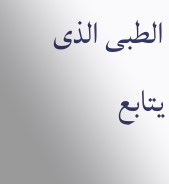الطبى الذى يتابع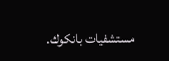مستشفيات بانكوك.